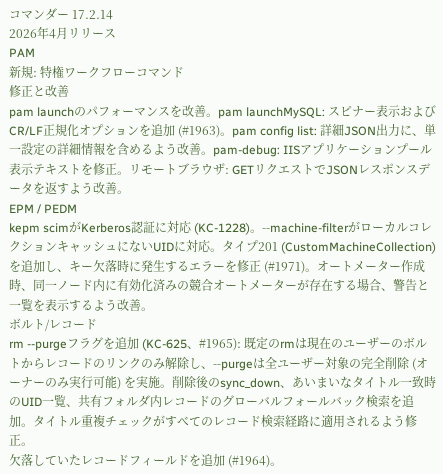コマンダー 17.2.14
2026年4月リリース
PAM
新規: 特権ワークフローコマンド
修正と改善
pam launchのパフォーマンスを改善。pam launchMySQL: スピナー表示およびCR/LF正規化オプションを追加 (#1963)。pam config list: 詳細JSON出力に、単一設定の詳細情報を含めるよう改善。pam-debug: IISアプリケーションプール表示テキストを修正。リモートブラウザ: GETリクエストでJSONレスポンスデータを返すよう改善。
EPM / PEDM
kepm scimがKerberos認証に対応 (KC-1228)。--machine-filterがローカルコレクションキャッシュにないUIDに対応。タイプ201 (CustomMachineCollection) を追加し、キー欠落時に発生するエラーを修正 (#1971)。オートメーター作成時、同一ノード内に有効化済みの競合オートメーターが存在する場合、警告と一覧を表示するよう改善。
ボルト/レコード
rm --purgeフラグを追加 (KC-625、#1965): 既定のrmは現在のユーザーのボルトからレコードのリンクのみ解除し、--purgeは全ユーザー対象の完全削除 (オーナーのみ実行可能) を実施。削除後のsync_down、あいまいなタイトル一致時のUID一覧、共有フォルダ内レコードのグローバルフォールバック検索を追加。タイトル重複チェックがすべてのレコード検索経路に適用されるよう修正。
欠落していたレコードフィールドを追加 (#1964)。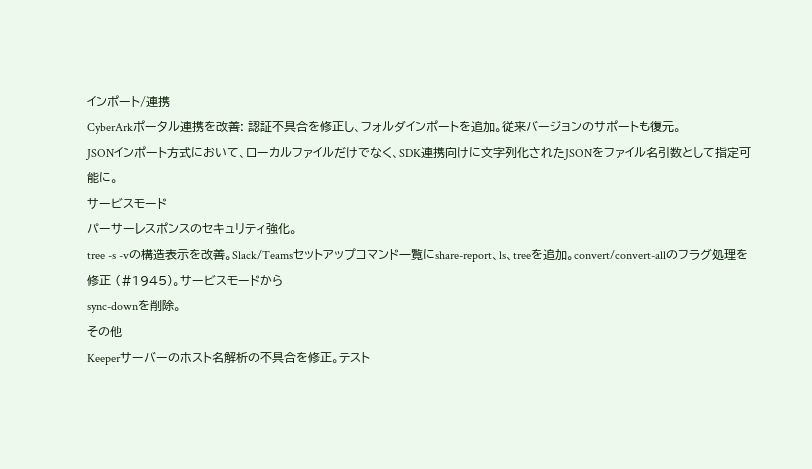インポート/連携
CyberArkポータル連携を改善: 認証不具合を修正し、フォルダインポートを追加。従来バージョンのサポートも復元。
JSONインポート方式において、ローカルファイルだけでなく、SDK連携向けに文字列化されたJSONをファイル名引数として指定可能に。
サービスモード
パーサーレスポンスのセキュリティ強化。
tree -s -vの構造表示を改善。Slack/Teamsセットアップコマンド一覧にshare-report、ls、treeを追加。convert/convert-allのフラグ処理を修正 (#1945)。サービスモードから
sync-downを削除。
その他
Keeperサーバーのホスト名解析の不具合を修正。テスト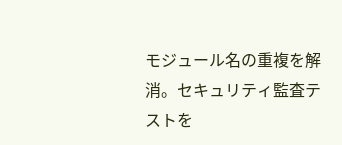モジュール名の重複を解消。セキュリティ監査テストを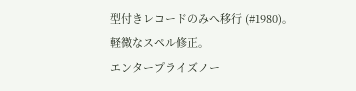型付きレコードのみへ移行 (#1980)。
軽微なスペル修正。
エンタープライズノー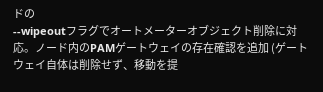ドの
--wipeoutフラグでオートメーターオブジェクト削除に対応。ノード内のPAMゲートウェイの存在確認を追加 (ゲートウェイ自体は削除せず、移動を提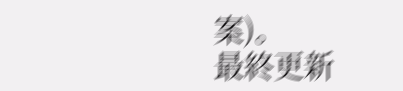案)。
最終更新